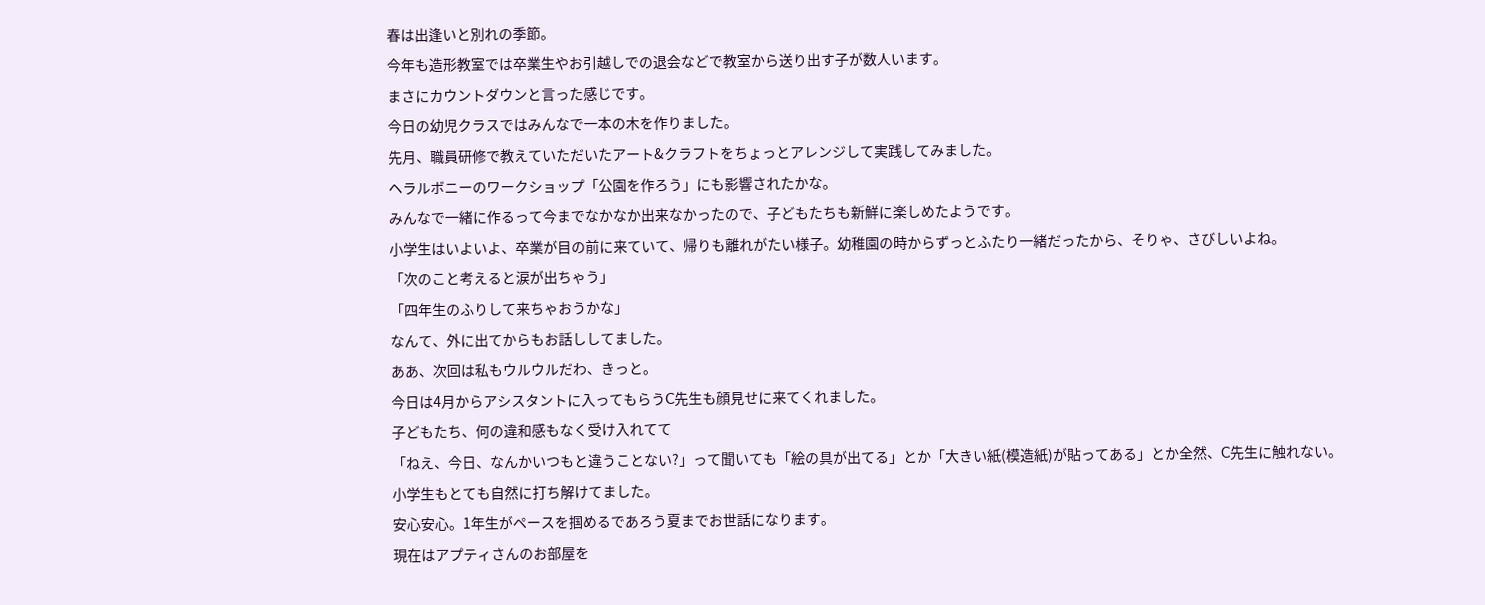春は出逢いと別れの季節。
今年も造形教室では卒業生やお引越しでの退会などで教室から送り出す子が数人います。
まさにカウントダウンと言った感じです。
今日の幼児クラスではみんなで一本の木を作りました。
先月、職員研修で教えていただいたアート&クラフトをちょっとアレンジして実践してみました。
ヘラルボニーのワークショップ「公園を作ろう」にも影響されたかな。
みんなで一緒に作るって今までなかなか出来なかったので、子どもたちも新鮮に楽しめたようです。
小学生はいよいよ、卒業が目の前に来ていて、帰りも離れがたい様子。幼稚園の時からずっとふたり一緒だったから、そりゃ、さびしいよね。
「次のこと考えると涙が出ちゃう」
「四年生のふりして来ちゃおうかな」
なんて、外に出てからもお話ししてました。
ああ、次回は私もウルウルだわ、きっと。
今日は4月からアシスタントに入ってもらうC先生も顔見せに来てくれました。
子どもたち、何の違和感もなく受け入れてて
「ねえ、今日、なんかいつもと違うことない?」って聞いても「絵の具が出てる」とか「大きい紙(模造紙)が貼ってある」とか全然、C先生に触れない。
小学生もとても自然に打ち解けてました。
安心安心。1年生がペースを掴めるであろう夏までお世話になります。
現在はアプティさんのお部屋を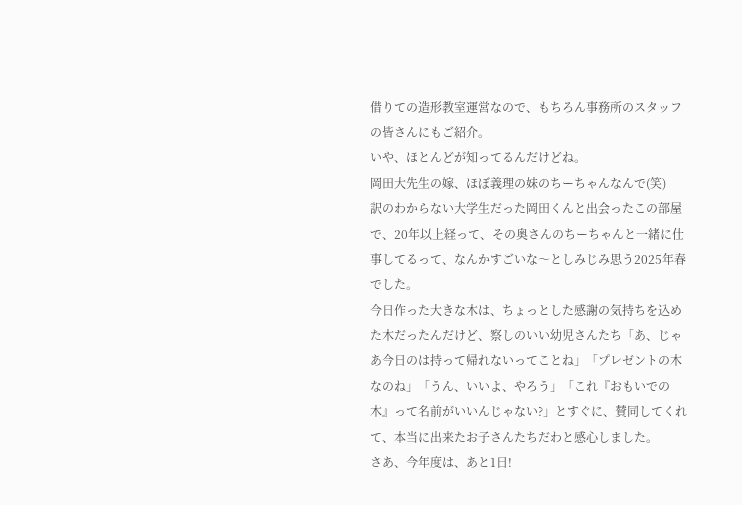借りての造形教室運営なので、もちろん事務所のスタッフの皆さんにもご紹介。
いや、ほとんどが知ってるんだけどね。
岡田大先生の嫁、ほぼ義理の妹のちーちゃんなんで(笑)
訳のわからない大学生だった岡田くんと出会ったこの部屋で、20年以上経って、その奥さんのちーちゃんと一緒に仕事してるって、なんかすごいな〜としみじみ思う2025年春でした。
今日作った大きな木は、ちょっとした感謝の気持ちを込めた木だったんだけど、察しのいい幼児さんたち「あ、じゃあ今日のは持って帰れないってことね」「プレゼントの木なのね」「うん、いいよ、やろう」「これ『おもいでの木』って名前がいいんじゃない?」とすぐに、賛同してくれて、本当に出来たお子さんたちだわと感心しました。
さあ、今年度は、あと1日!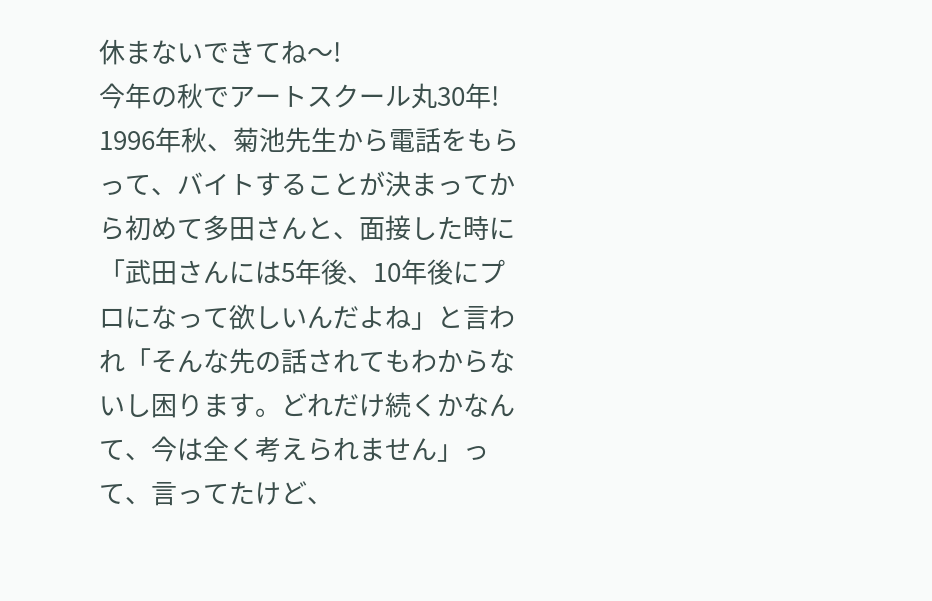休まないできてね〜!
今年の秋でアートスクール丸30年!
1996年秋、菊池先生から電話をもらって、バイトすることが決まってから初めて多田さんと、面接した時に「武田さんには5年後、10年後にプロになって欲しいんだよね」と言われ「そんな先の話されてもわからないし困ります。どれだけ続くかなんて、今は全く考えられません」って、言ってたけど、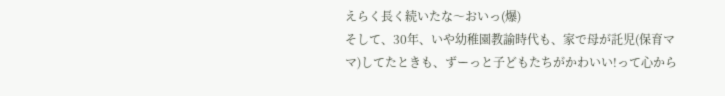えらく長く続いたな〜おいっ(爆)
そして、30年、いや幼稚園教諭時代も、家で母が託児(保育ママ)してたときも、ずーっと子どもたちがかわいい!って心から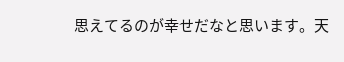思えてるのが幸せだなと思います。天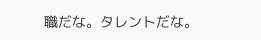職だな。タレントだな。